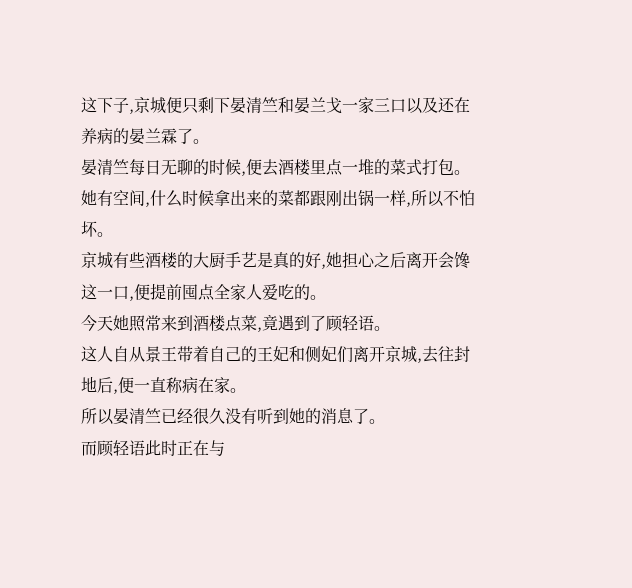这下子,京城便只剩下晏清竺和晏兰戈一家三口以及还在养病的晏兰霖了。
晏清竺每日无聊的时候,便去酒楼里点一堆的菜式打包。
她有空间,什么时候拿出来的菜都跟刚出锅一样,所以不怕坏。
京城有些酒楼的大厨手艺是真的好,她担心之后离开会馋这一口,便提前囤点全家人爱吃的。
今天她照常来到酒楼点菜,竟遇到了顾轻语。
这人自从景王带着自己的王妃和侧妃们离开京城,去往封地后,便一直称病在家。
所以晏清竺已经很久没有听到她的消息了。
而顾轻语此时正在与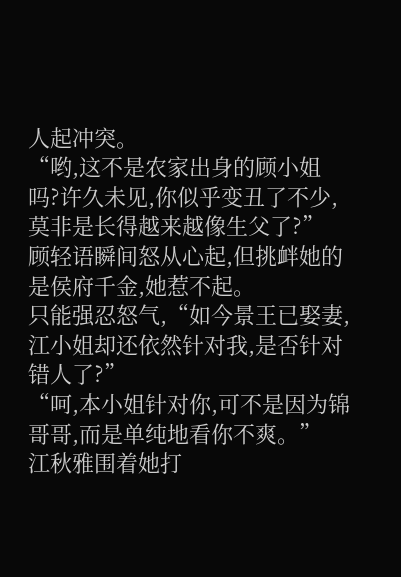人起冲突。
“哟,这不是农家出身的顾小姐吗?许久未见,你似乎变丑了不少,莫非是长得越来越像生父了?”
顾轻语瞬间怒从心起,但挑衅她的是侯府千金,她惹不起。
只能强忍怒气,“如今景王已娶妻,江小姐却还依然针对我,是否针对错人了?”
“呵,本小姐针对你,可不是因为锦哥哥,而是单纯地看你不爽。”
江秋雅围着她打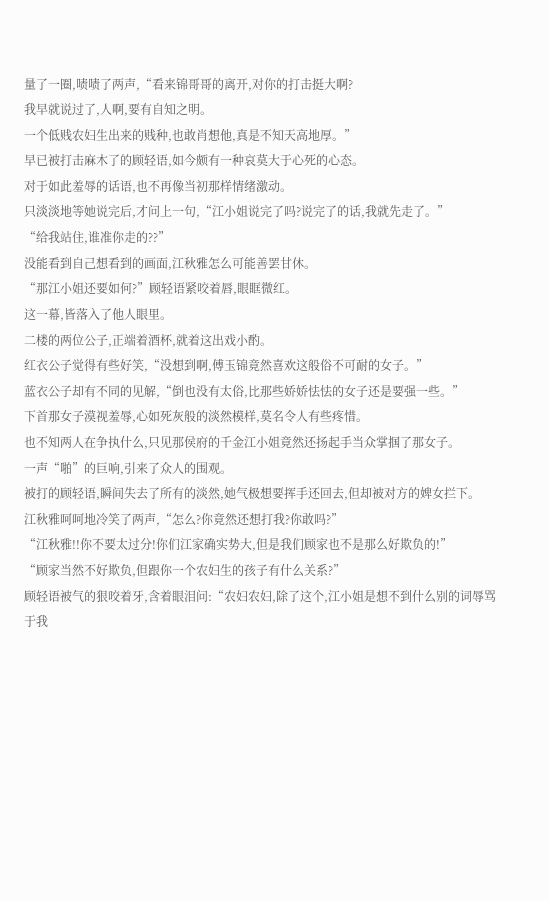量了一圈,啧啧了两声,“看来锦哥哥的离开,对你的打击挺大啊?
我早就说过了,人啊,要有自知之明。
一个低贱农妇生出来的贱种,也敢肖想他,真是不知天高地厚。”
早已被打击麻木了的顾轻语,如今颇有一种哀莫大于心死的心态。
对于如此羞辱的话语,也不再像当初那样情绪激动。
只淡淡地等她说完后,才问上一句,“江小姐说完了吗?说完了的话,我就先走了。”
“给我站住,谁准你走的??”
没能看到自己想看到的画面,江秋雅怎么可能善罢甘休。
“那江小姐还要如何?”顾轻语紧咬着唇,眼眶微红。
这一幕,皆落入了他人眼里。
二楼的两位公子,正端着酒杯,就着这出戏小酌。
红衣公子觉得有些好笑,“没想到啊,傅玉锦竟然喜欢这般俗不可耐的女子。”
蓝衣公子却有不同的见解,“倒也没有太俗,比那些娇娇怯怯的女子还是要强一些。”
下首那女子漠视羞辱,心如死灰般的淡然模样,莫名令人有些疼惜。
也不知两人在争执什么,只见那侯府的千金江小姐竟然还扬起手当众掌掴了那女子。
一声“啪”的巨响,引来了众人的围观。
被打的顾轻语,瞬间失去了所有的淡然,她气极想要挥手还回去,但却被对方的婢女拦下。
江秋雅呵呵地冷笑了两声,“怎么?你竟然还想打我?你敢吗?”
“江秋雅!!你不要太过分!你们江家确实势大,但是我们顾家也不是那么好欺负的!”
“顾家当然不好欺负,但跟你一个农妇生的孩子有什么关系?”
顾轻语被气的狠咬着牙,含着眼泪问:“农妇农妇,除了这个,江小姐是想不到什么别的词辱骂于我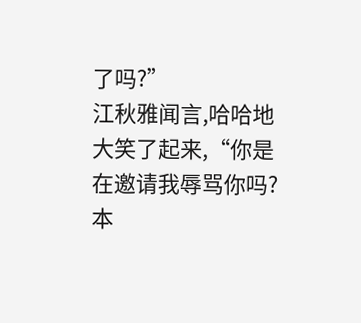了吗?”
江秋雅闻言,哈哈地大笑了起来,“你是在邀请我辱骂你吗?
本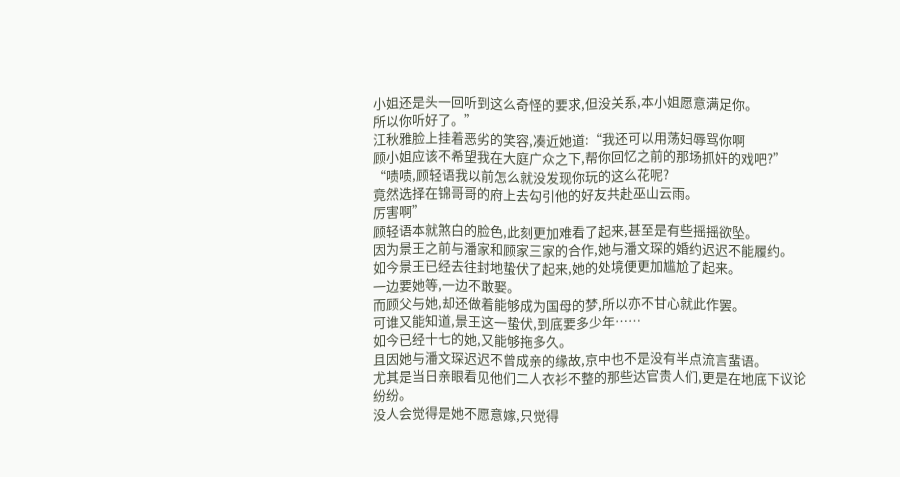小姐还是头一回听到这么奇怪的要求,但没关系,本小姐愿意满足你。
所以你听好了。”
江秋雅脸上挂着恶劣的笑容,凑近她道:“我还可以用荡妇辱骂你啊
顾小姐应该不希望我在大庭广众之下,帮你回忆之前的那场抓奸的戏吧?”
“啧啧,顾轻语我以前怎么就没发现你玩的这么花呢?
竟然选择在锦哥哥的府上去勾引他的好友共赴巫山云雨。
厉害啊”
顾轻语本就煞白的脸色,此刻更加难看了起来,甚至是有些摇摇欲坠。
因为景王之前与潘家和顾家三家的合作,她与潘文琛的婚约迟迟不能履约。
如今景王已经去往封地蛰伏了起来,她的处境便更加尴尬了起来。
一边要她等,一边不敢娶。
而顾父与她,却还做着能够成为国母的梦,所以亦不甘心就此作罢。
可谁又能知道,景王这一蛰伏,到底要多少年……
如今已经十七的她,又能够拖多久。
且因她与潘文琛迟迟不曾成亲的缘故,京中也不是没有半点流言蜚语。
尤其是当日亲眼看见他们二人衣衫不整的那些达官贵人们,更是在地底下议论纷纷。
没人会觉得是她不愿意嫁,只觉得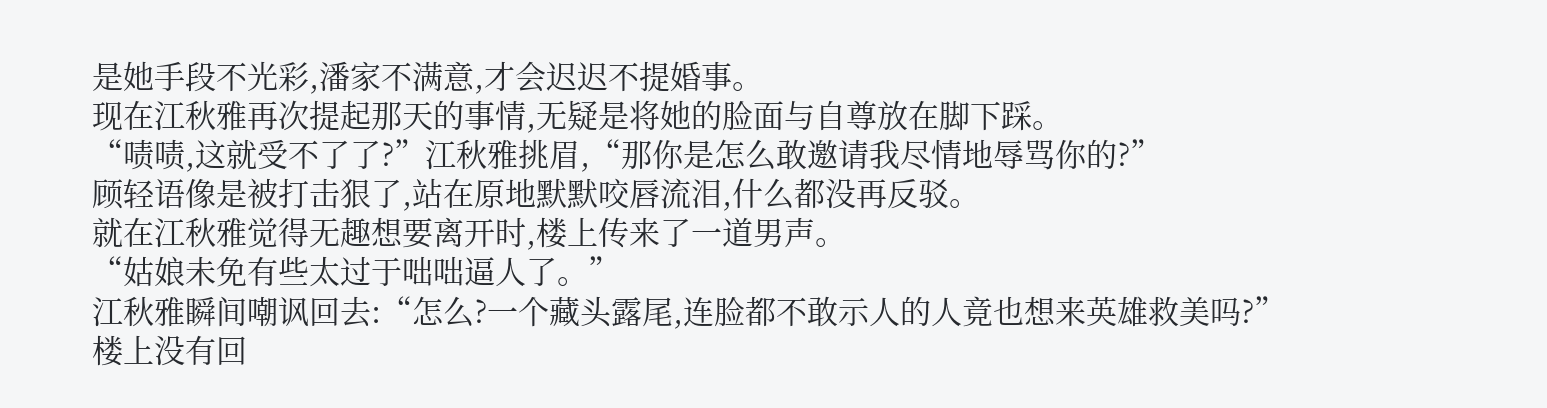是她手段不光彩,潘家不满意,才会迟迟不提婚事。
现在江秋雅再次提起那天的事情,无疑是将她的脸面与自尊放在脚下踩。
“啧啧,这就受不了了?”江秋雅挑眉,“那你是怎么敢邀请我尽情地辱骂你的?”
顾轻语像是被打击狠了,站在原地默默咬唇流泪,什么都没再反驳。
就在江秋雅觉得无趣想要离开时,楼上传来了一道男声。
“姑娘未免有些太过于咄咄逼人了。”
江秋雅瞬间嘲讽回去:“怎么?一个藏头露尾,连脸都不敢示人的人竟也想来英雄救美吗?”
楼上没有回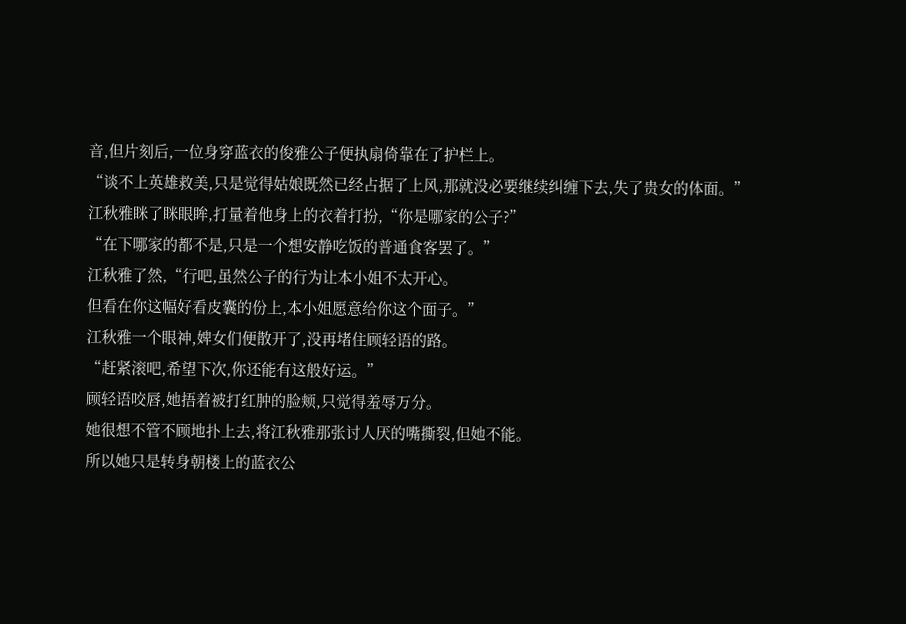音,但片刻后,一位身穿蓝衣的俊雅公子便执扇倚靠在了护栏上。
“谈不上英雄救美,只是觉得姑娘既然已经占据了上风,那就没必要继续纠缠下去,失了贵女的体面。”
江秋雅眯了眯眼眸,打量着他身上的衣着打扮,“你是哪家的公子?”
“在下哪家的都不是,只是一个想安静吃饭的普通食客罢了。”
江秋雅了然,“行吧,虽然公子的行为让本小姐不太开心。
但看在你这幅好看皮囊的份上,本小姐愿意给你这个面子。”
江秋雅一个眼神,婢女们便散开了,没再堵住顾轻语的路。
“赶紧滚吧,希望下次,你还能有这般好运。”
顾轻语咬唇,她捂着被打红肿的脸颊,只觉得羞辱万分。
她很想不管不顾地扑上去,将江秋雅那张讨人厌的嘴撕裂,但她不能。
所以她只是转身朝楼上的蓝衣公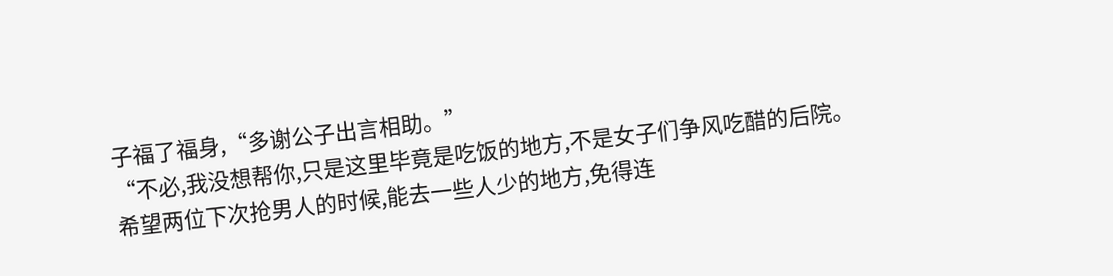子福了福身,“多谢公子出言相助。”
“不必,我没想帮你,只是这里毕竟是吃饭的地方,不是女子们争风吃醋的后院。
希望两位下次抢男人的时候,能去一些人少的地方,免得连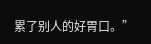累了别人的好胃口。”